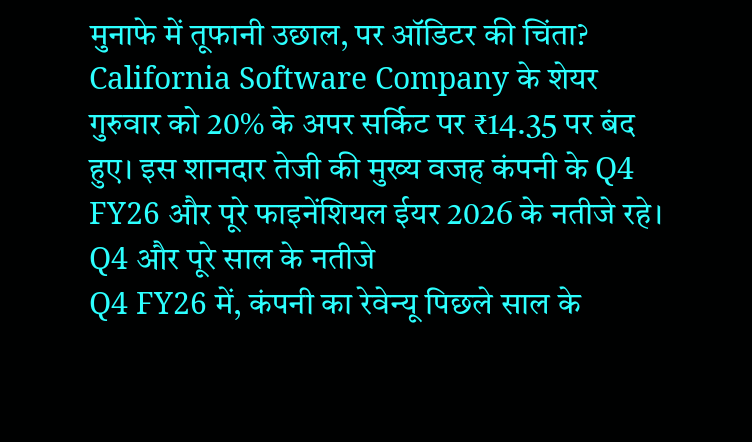मुनाफे में तूफानी उछाल, पर ऑडिटर की चिंता?
California Software Company के शेयर गुरुवार को 20% के अपर सर्किट पर ₹14.35 पर बंद हुए। इस शानदार तेजी की मुख्य वजह कंपनी के Q4 FY26 और पूरे फाइनेंशियल ईयर 2026 के नतीजे रहे।
Q4 और पूरे साल के नतीजे
Q4 FY26 में, कंपनी का रेवेन्यू पिछले साल के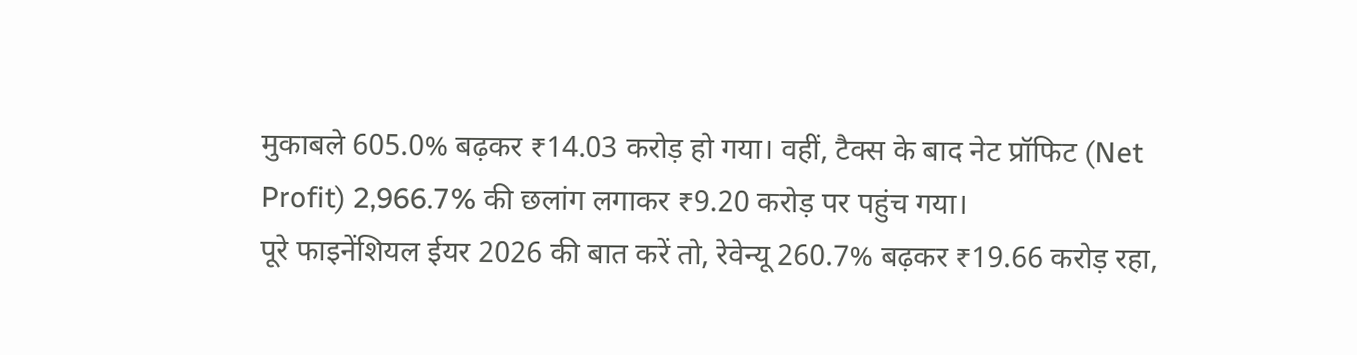मुकाबले 605.0% बढ़कर ₹14.03 करोड़ हो गया। वहीं, टैक्स के बाद नेट प्रॉफिट (Net Profit) 2,966.7% की छलांग लगाकर ₹9.20 करोड़ पर पहुंच गया।
पूरे फाइनेंशियल ईयर 2026 की बात करें तो, रेवेन्यू 260.7% बढ़कर ₹19.66 करोड़ रहा,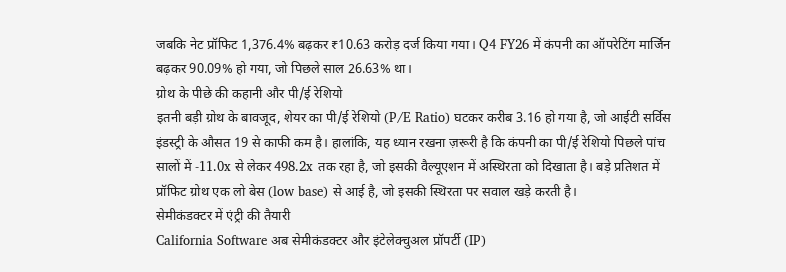जबकि नेट प्रॉफिट 1,376.4% बढ़कर ₹10.63 करोड़ दर्ज किया गया। Q4 FY26 में कंपनी का ऑपरेटिंग मार्जिन बढ़कर 90.09% हो गया, जो पिछले साल 26.63% था।
ग्रोथ के पीछे की कहानी और पी/ई रेशियो
इतनी बड़ी ग्रोथ के बावजूद, शेयर का पी/ई रेशियो (P/E Ratio) घटकर करीब 3.16 हो गया है, जो आईटी सर्विस इंडस्ट्री के औसत 19 से काफी कम है। हालांकि, यह ध्यान रखना ज़रूरी है कि कंपनी का पी/ई रेशियो पिछले पांच सालों में -11.0x से लेकर 498.2x तक रहा है, जो इसकी वैल्यूएशन में अस्थिरता को दिखाता है। बड़े प्रतिशत में प्रॉफिट ग्रोथ एक लो बेस (low base) से आई है, जो इसकी स्थिरता पर सवाल खड़े करती है।
सेमीकंडक्टर में एंट्री की तैयारी
California Software अब सेमीकंडक्टर और इंटेलेक्चुअल प्रॉपर्टी (IP)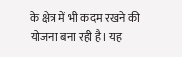के क्षेत्र में भी कदम रखने की योजना बना रही है। यह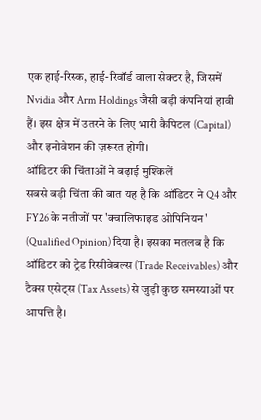एक हाई-रिस्क, हाई-रिवॉर्ड वाला सेक्टर है, जिसमें Nvidia और Arm Holdings जैसी बड़ी कंपनियां हावी हैं। इस क्षेत्र में उतरने के लिए भारी कैपिटल (Capital) और इनोवेशन की ज़रूरत होगी।
ऑडिटर की चिंताओं ने बढ़ाई मुश्किलें
सबसे बड़ी चिंता की बात यह है कि ऑडिटर ने Q4 और FY26 के नतीजों पर 'क्वालिफाइड ओपिनियन' (Qualified Opinion) दिया है। इसका मतलब है कि ऑडिटर को ट्रेड रिसीवेबल्स (Trade Receivables) और टैक्स एसेट्स (Tax Assets) से जुड़ी कुछ समस्याओं पर आपत्ति है।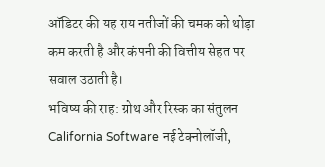ऑडिटर की यह राय नतीजों की चमक को थोड़ा कम करती है और कंपनी की वित्तीय सेहत पर सवाल उठाती है।
भविष्य की राह: ग्रोथ और रिस्क का संतुलन
California Software नई टेक्नोलॉजी,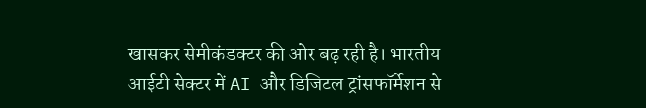खासकर सेमीकंडक्टर की ओर बढ़ रही है। भारतीय आईटी सेक्टर में AI और डिजिटल ट्रांसफॉर्मेशन से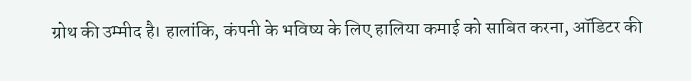ग्रोथ की उम्मीद है। हालांकि, कंपनी के भविष्य के लिए हालिया कमाई को साबित करना, ऑडिटर की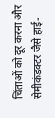चिंताओं को दूर करना और सेमीकंडक्टर जैसे हाई-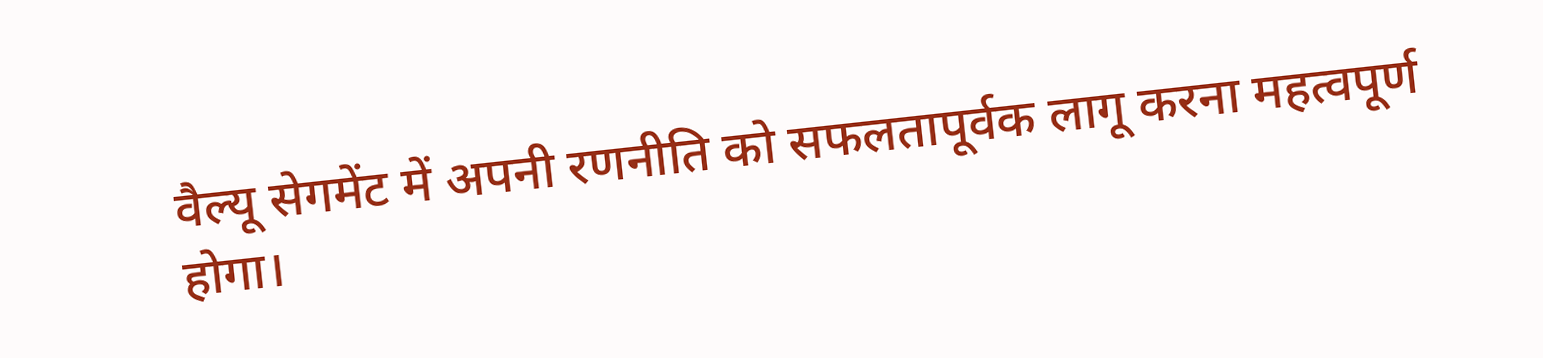वैल्यू सेगमेंट में अपनी रणनीति को सफलतापूर्वक लागू करना महत्वपूर्ण होगा।